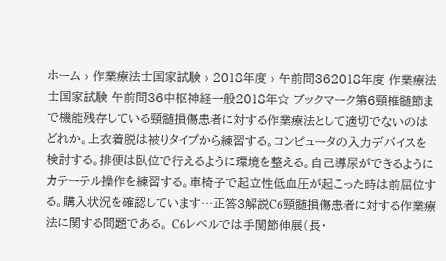ホーム › 作業療法士国家試験 › 2018年度 › 午前問362018年度 作業療法士国家試験 午前問36中枢神経一般2018年☆ ブックマーク第6頸椎髄節まで機能残存している頸髄損傷患者に対する作業療法として適切でないのはどれか。上衣着脱は被りタイプから練習する。コンピュータの入力デバイスを検討する。排便は臥位で行えるように環境を整える。自己導尿ができるようにカテーテル操作を練習する。車椅子で起立性低血圧が起こった時は前屈位する。購入状況を確認しています…正答3解説C6頸髄損傷患者に対する作業療法に関する問題である。 C6レベルでは手関節伸展(長・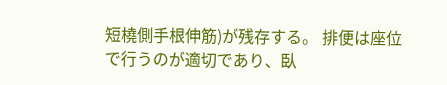短橈側手根伸筋)が残存する。 排便は座位で行うのが適切であり、臥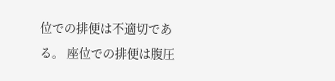位での排便は不適切である。 座位での排便は腹圧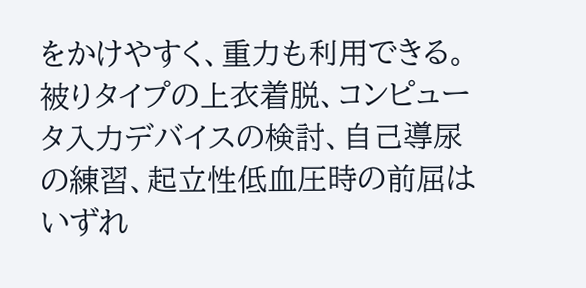をかけやすく、重力も利用できる。 被りタイプの上衣着脱、コンピュータ入力デバイスの検討、自己導尿の練習、起立性低血圧時の前屈はいずれ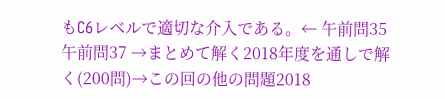もC6レベルで適切な介入である。← 午前問35午前問37 →まとめて解く2018年度を通しで解く(200問)→この回の他の問題2018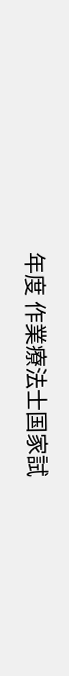年度 作業療法士国家試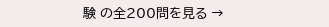験 の全200問を見る →